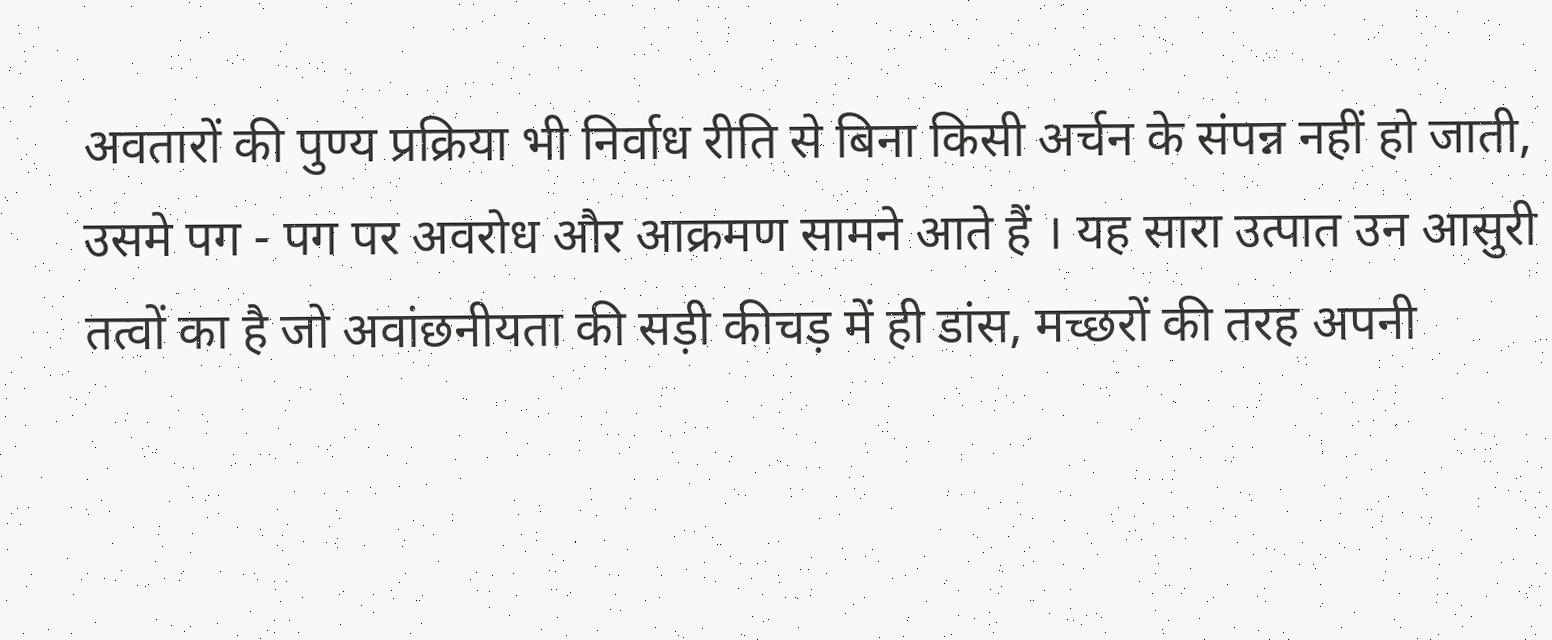अवतारों की पुण्य प्रक्रिया भी निर्वाध रीति से बिना किसी अर्चन के संपन्न नहीं हो जाती, उसमे पग - पग पर अवरोध और आक्रमण सामने आते हैं । यह सारा उत्पात उन आसुरी तत्वों का है जो अवांछनीयता की सड़ी कीचड़ में ही डांस, मच्छरों की तरह अपनी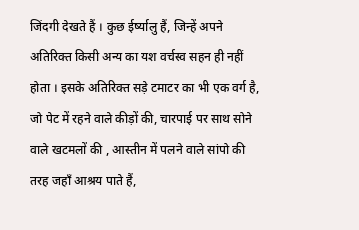जिंदगी देखते हैं । कुछ ईर्ष्यालु हैं, जिन्हें अपने अतिरिक्त किसी अन्य का यश वर्चस्व सहन ही नहीं होता । इसके अतिरिक्त सड़े टमाटर का भी एक वर्ग है, जो पेट में रहने वाले कीड़ों की, चारपाई पर साथ सोने वाले खटमलों की , आस्तीन में पलने वाले सांपो की तरह जहाँ आश्रय पाते हैं,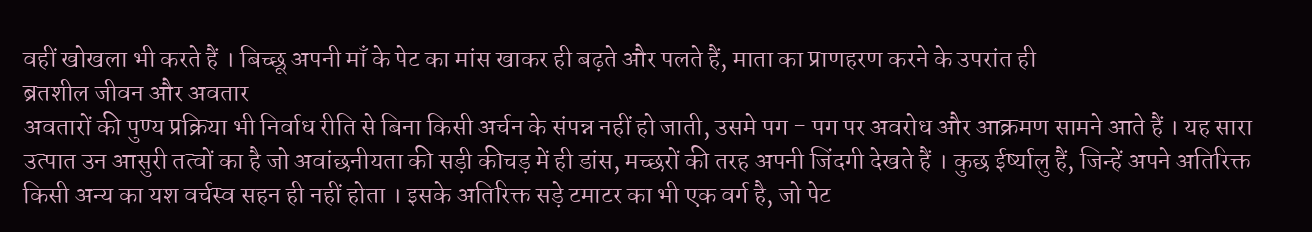वहीं खोखला भी करते हैं । बिच्छू अपनी माँ के पेट का मांस खाकर ही बढ़ते और पलते हैं, माता का प्राणहरण करने के उपरांत ही
ब्रतशील जीवन और अवतार
अवतारों की पुण्य प्रक्रिया भी निर्वाध रीति से बिना किसी अर्चन के संपन्न नहीं हो जाती, उसमे पग - पग पर अवरोध और आक्रमण सामने आते हैं । यह सारा उत्पात उन आसुरी तत्वों का है जो अवांछनीयता की सड़ी कीचड़ में ही डांस, मच्छरों की तरह अपनी जिंदगी देखते हैं । कुछ ईर्ष्यालु हैं, जिन्हें अपने अतिरिक्त किसी अन्य का यश वर्चस्व सहन ही नहीं होता । इसके अतिरिक्त सड़े टमाटर का भी एक वर्ग है, जो पेट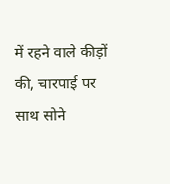में रहने वाले कीड़ों की, चारपाई पर साथ सोने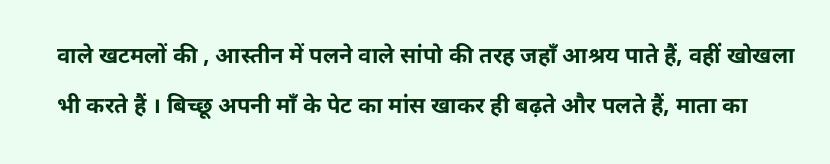वाले खटमलों की , आस्तीन में पलने वाले सांपो की तरह जहाँ आश्रय पाते हैं, वहीं खोखला भी करते हैं । बिच्छू अपनी माँ के पेट का मांस खाकर ही बढ़ते और पलते हैं, माता का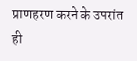प्राणहरण करने के उपरांत ही